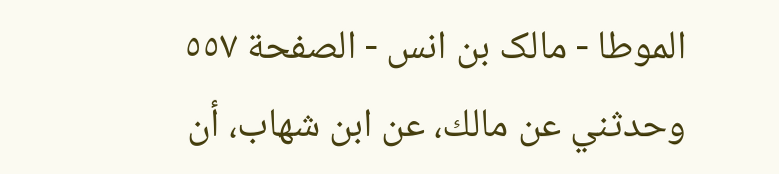الموطا - مالک بن انس - الصفحة ٥٥٧
وحدثني عن مالك، عن ابن شهاب، أن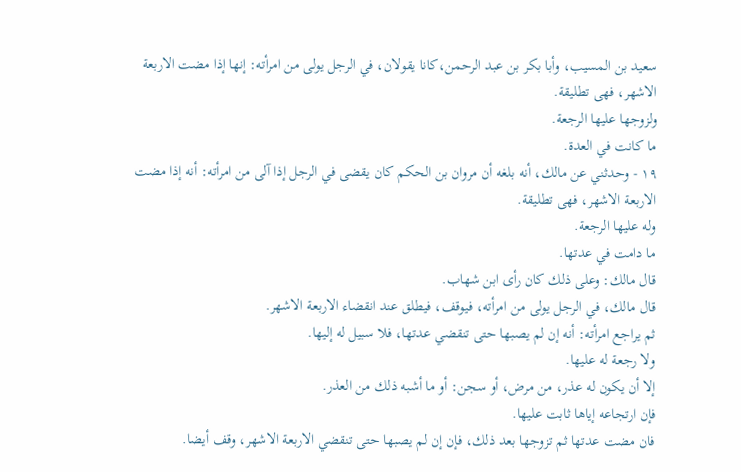سعيد بن المسيب، وأبا بكر بن عبد الرحمن،كانا يقولان، في الرجل يولى من امرأته: إنها إذا مضت الاربعة الاشهر، فهى تطليقة.
ولزوجها عليها الرجعة.
ما كانت في العدة.
١٩ - وحدثني عن مالك، أنه بلغه أن مروان بن الحكم كان يقضى في الرجل إذا آلى من امرأته: أنه إذا مضت الاربعة الاشهر، فهى تطليقة.
وله عليها الرجعة.
ما دامت في عدتها.
قال مالك: وعلى ذلك كان رأى ابن شهاب.
قال مالك، في الرجل يولى من امرأته، فيوقف، فيطلق عند انقضاء الاربعة الاشهر.
ثم يراجع امرأته: أنه إن لم يصبها حتى تنقضي عدتها، فلا سبيل له إليها.
ولا رجعة له عليها.
إلا أن يكون له عذر، من مرض، أو سجن: أو ما أشبه ذلك من العذر.
فإن ارتجاعه إياها ثابت عليها.
فان مضت عدتها ثم تزوجها بعد ذلك، فإن إن لم يصبها حتى تنقضي الاربعة الاشهر، وقف أيضا.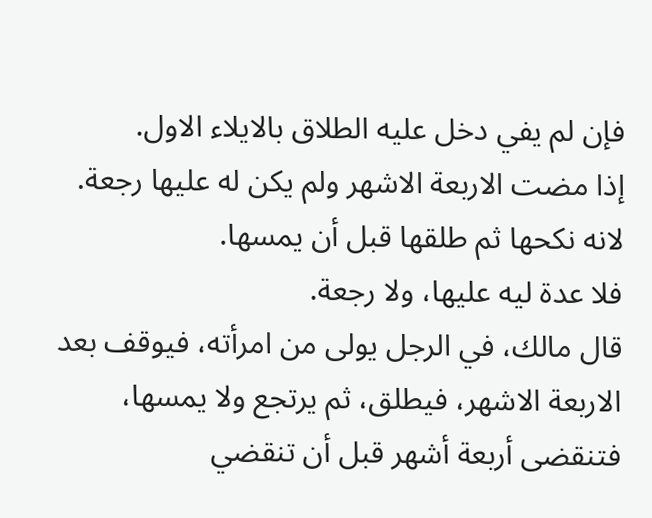فإن لم يفي دخل عليه الطلاق بالايلاء الاول.
إذا مضت الاربعة الاشهر ولم يكن له عليها رجعة.
لانه نكحها ثم طلقها قبل أن يمسها.
فلا عدة ليه عليها، ولا رجعة.
قال مالك، في الرجل يولى من امرأته، فيوقف بعد الاربعة الاشهر، فيطلق، ثم يرتجع ولا يمسها، فتنقضى أربعة أشهر قبل أن تنقضي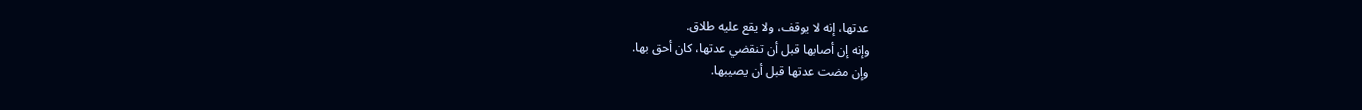عدتها، إنه لا يوقف، ولا يقع عليه طلاق.
وإنه إن أصابها قبل أن تنقضي عدتها، كان أحق بها.
وإن مضت عدتها قبل أن يصيبها.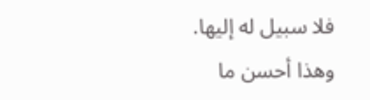فلا سبيل له إليها.
وهذا أحسن ما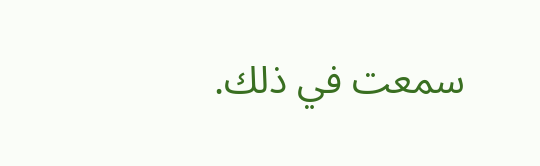سمعت في ذلك.